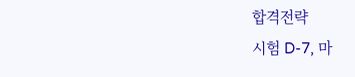합격전략
시험 D-7, 마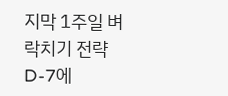지막 1주일 벼락치기 전략
D-7에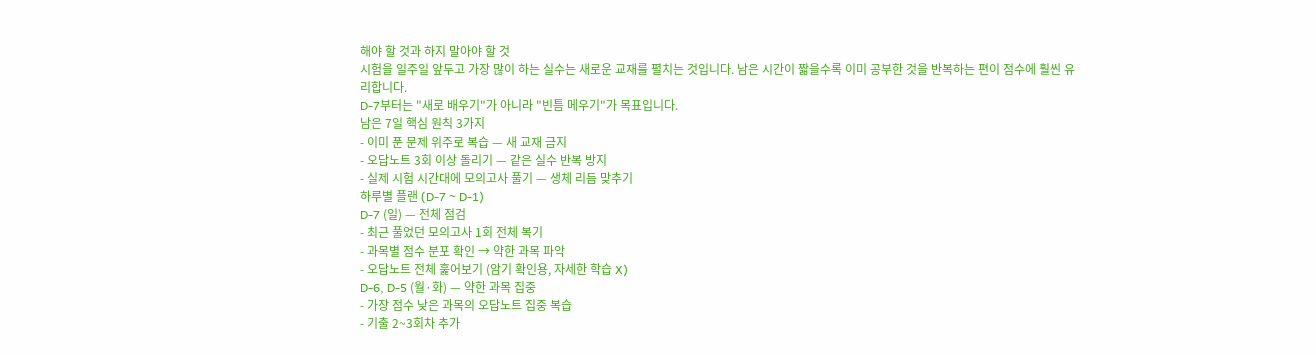해야 할 것과 하지 말아야 할 것
시험을 일주일 앞두고 가장 많이 하는 실수는 새로운 교재를 펼치는 것입니다. 남은 시간이 짧을수록 이미 공부한 것을 반복하는 편이 점수에 훨씬 유리합니다.
D-7부터는 "새로 배우기"가 아니라 "빈틈 메우기"가 목표입니다.
남은 7일 핵심 원칙 3가지
- 이미 푼 문제 위주로 복습 — 새 교재 금지
- 오답노트 3회 이상 돌리기 — 같은 실수 반복 방지
- 실제 시험 시간대에 모의고사 풀기 — 생체 리듬 맞추기
하루별 플랜 (D-7 ~ D-1)
D-7 (일) — 전체 점검
- 최근 풀었던 모의고사 1회 전체 복기
- 과목별 점수 분포 확인 → 약한 과목 파악
- 오답노트 전체 훑어보기 (암기 확인용, 자세한 학습 X)
D-6, D-5 (월·화) — 약한 과목 집중
- 가장 점수 낮은 과목의 오답노트 집중 복습
- 기출 2~3회차 추가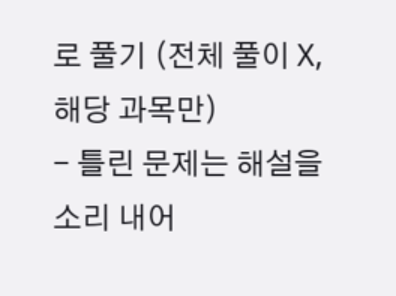로 풀기 (전체 풀이 X, 해당 과목만)
- 틀린 문제는 해설을 소리 내어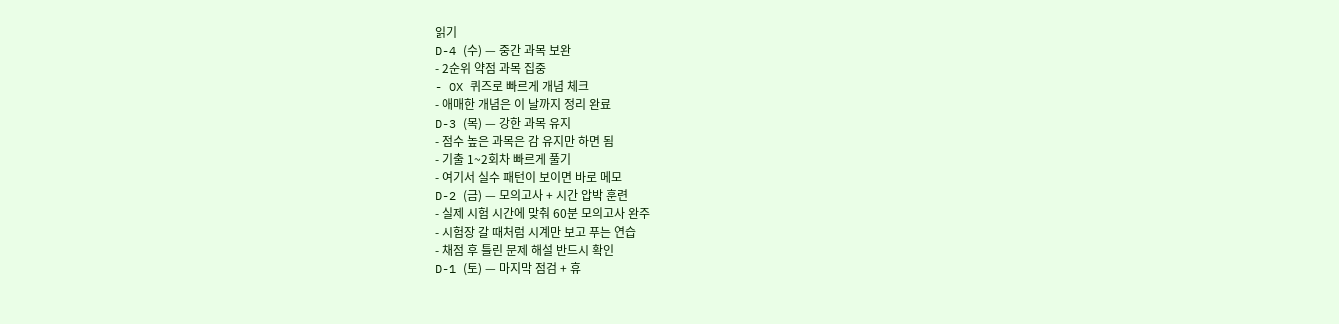읽기
D-4 (수) — 중간 과목 보완
- 2순위 약점 과목 집중
- OX 퀴즈로 빠르게 개념 체크
- 애매한 개념은 이 날까지 정리 완료
D-3 (목) — 강한 과목 유지
- 점수 높은 과목은 감 유지만 하면 됨
- 기출 1~2회차 빠르게 풀기
- 여기서 실수 패턴이 보이면 바로 메모
D-2 (금) — 모의고사 + 시간 압박 훈련
- 실제 시험 시간에 맞춰 60분 모의고사 완주
- 시험장 갈 때처럼 시계만 보고 푸는 연습
- 채점 후 틀린 문제 해설 반드시 확인
D-1 (토) — 마지막 점검 + 휴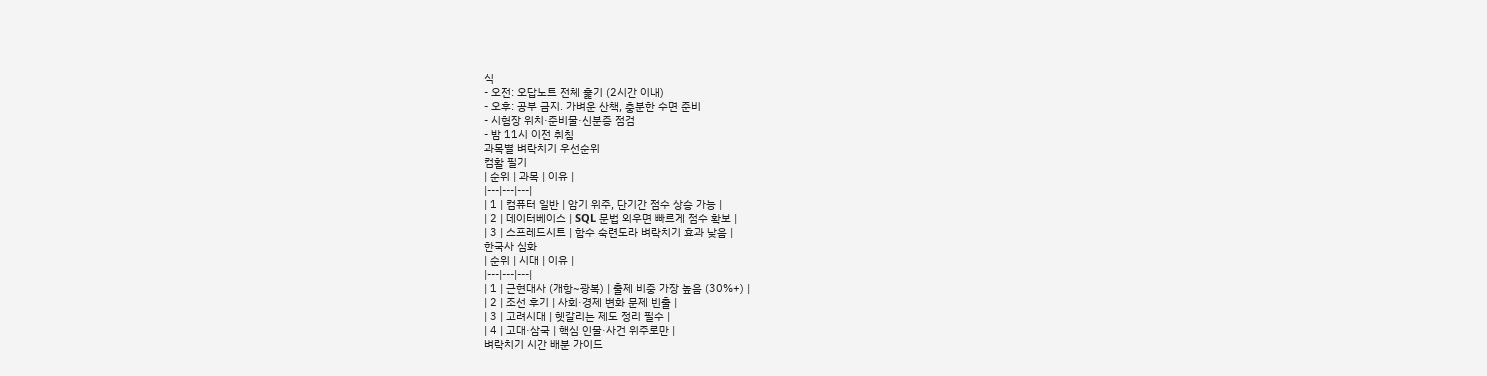식
- 오전: 오답노트 전체 훑기 (2시간 이내)
- 오후: 공부 금지. 가벼운 산책, 충분한 수면 준비
- 시험장 위치·준비물·신분증 점검
- 밤 11시 이전 취침
과목별 벼락치기 우선순위
컴활 필기
| 순위 | 과목 | 이유 |
|---|---|---|
| 1 | 컴퓨터 일반 | 암기 위주, 단기간 점수 상승 가능 |
| 2 | 데이터베이스 | SQL 문법 외우면 빠르게 점수 확보 |
| 3 | 스프레드시트 | 함수 숙련도라 벼락치기 효과 낮음 |
한국사 심화
| 순위 | 시대 | 이유 |
|---|---|---|
| 1 | 근현대사 (개항~광복) | 출제 비중 가장 높음 (30%+) |
| 2 | 조선 후기 | 사회·경제 변화 문제 빈출 |
| 3 | 고려시대 | 헷갈리는 제도 정리 필수 |
| 4 | 고대·삼국 | 핵심 인물·사건 위주로만 |
벼락치기 시간 배분 가이드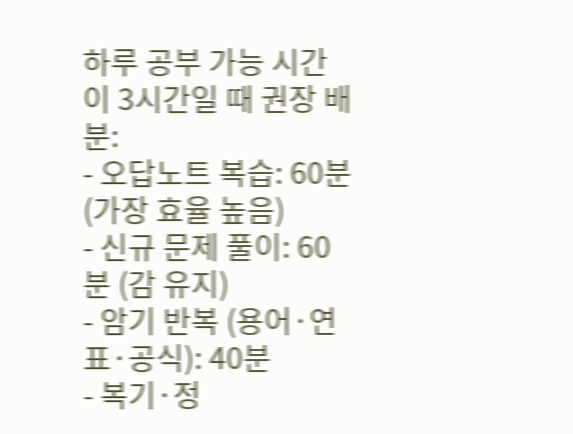하루 공부 가능 시간이 3시간일 때 권장 배분:
- 오답노트 복습: 60분 (가장 효율 높음)
- 신규 문제 풀이: 60분 (감 유지)
- 암기 반복 (용어·연표·공식): 40분
- 복기·정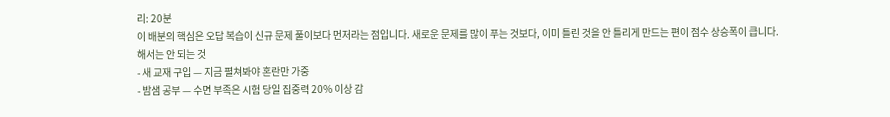리: 20분
이 배분의 핵심은 오답 복습이 신규 문제 풀이보다 먼저라는 점입니다. 새로운 문제를 많이 푸는 것보다, 이미 틀린 것을 안 틀리게 만드는 편이 점수 상승폭이 큽니다.
해서는 안 되는 것
- 새 교재 구입 — 지금 펼쳐봐야 혼란만 가중
- 밤샘 공부 — 수면 부족은 시험 당일 집중력 20% 이상 감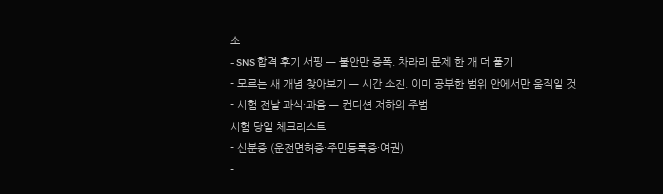소
- SNS 합격 후기 서핑 — 불안만 증폭. 차라리 문제 한 개 더 풀기
- 모르는 새 개념 찾아보기 — 시간 소진. 이미 공부한 범위 안에서만 움직일 것
- 시험 전날 과식·과음 — 컨디션 저하의 주범
시험 당일 체크리스트
- 신분증 (운전면허증·주민등록증·여권)
-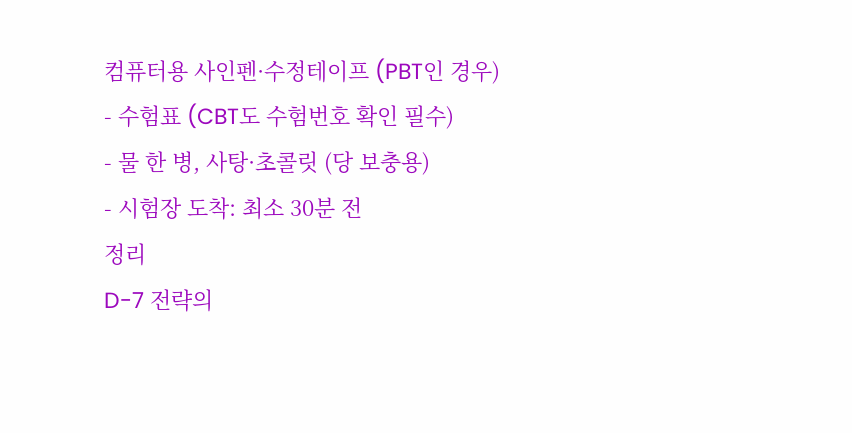컴퓨터용 사인펜·수정테이프 (PBT인 경우)
- 수험표 (CBT도 수험번호 확인 필수)
- 물 한 병, 사탕·초콜릿 (당 보충용)
- 시험장 도착: 최소 30분 전
정리
D-7 전략의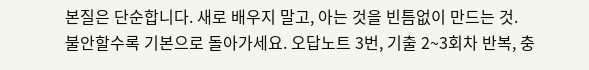본질은 단순합니다. 새로 배우지 말고, 아는 것을 빈틈없이 만드는 것.
불안할수록 기본으로 돌아가세요. 오답노트 3번, 기출 2~3회차 반복, 충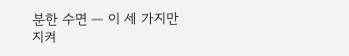분한 수면 — 이 세 가지만 지켜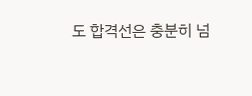도 합격선은 충분히 넘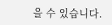을 수 있습니다.